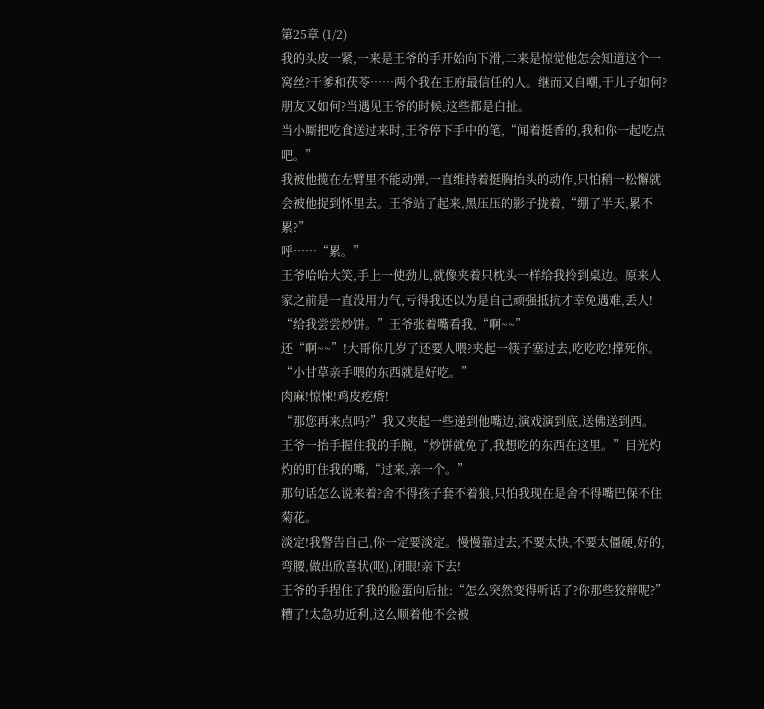第25章 (1/2)
我的头皮一紧,一来是王爷的手开始向下滑,二来是惊觉他怎会知道这个一窝丝?干爹和茯苓……两个我在王府最信任的人。继而又自嘲,干儿子如何?朋友又如何?当遇见王爷的时候,这些都是白扯。
当小厮把吃食送过来时,王爷停下手中的笔,“闻着挺香的,我和你一起吃点吧。”
我被他揽在左臂里不能动弹,一直维持着挺胸抬头的动作,只怕稍一松懈就会被他捉到怀里去。王爷站了起来,黑压压的影子拢着,“绷了半天,累不累?”
呼……“累。”
王爷哈哈大笑,手上一使劲儿,就像夹着只枕头一样给我拎到桌边。原来人家之前是一直没用力气,亏得我还以为是自己顽强抵抗才幸免遇难,丢人!
“给我尝尝炒饼。”王爷张着嘴看我,“啊~~”
还“啊~~”!大哥你几岁了还要人喂?夹起一筷子塞过去,吃吃吃!撑死你。
“小甘草亲手喂的东西就是好吃。”
肉麻!惊悚!鸡皮疙瘩!
“那您再来点吗?”我又夹起一些递到他嘴边,演戏演到底,送佛送到西。
王爷一抬手握住我的手腕,“炒饼就免了,我想吃的东西在这里。”目光灼灼的盯住我的嘴,“过来,亲一个。”
那句话怎么说来着?舍不得孩子套不着狼,只怕我现在是舍不得嘴巴保不住菊花。
淡定!我警告自己,你一定要淡定。慢慢靠过去,不要太快,不要太僵硬,好的,弯腰,做出欣喜状(呕),闭眼!亲下去!
王爷的手捏住了我的脸蛋向后扯:“怎么突然变得听话了?你那些狡辩呢?”
糟了!太急功近利,这么顺着他不会被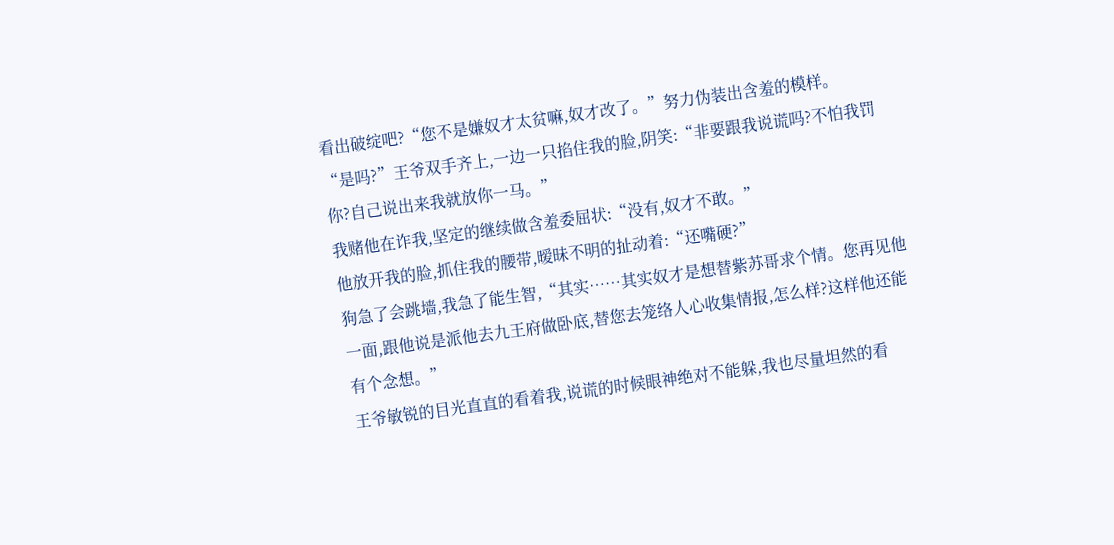看出破绽吧?“您不是嫌奴才太贫嘛,奴才改了。”努力伪装出含羞的模样。
“是吗?”王爷双手齐上,一边一只掐住我的脸,阴笑:“非要跟我说谎吗?不怕我罚你?自己说出来我就放你一马。”
我赌他在诈我,坚定的继续做含羞委屈状:“没有,奴才不敢。”
他放开我的脸,抓住我的腰带,暧昧不明的扯动着:“还嘴硬?”
狗急了会跳墙,我急了能生智,“其实……其实奴才是想替紫苏哥求个情。您再见他一面,跟他说是派他去九王府做卧底,替您去笼络人心收集情报,怎么样?这样他还能有个念想。”
王爷敏锐的目光直直的看着我,说谎的时候眼神绝对不能躲,我也尽量坦然的看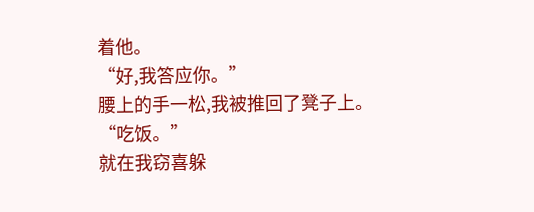着他。
“好,我答应你。”
腰上的手一松,我被推回了凳子上。
“吃饭。”
就在我窃喜躲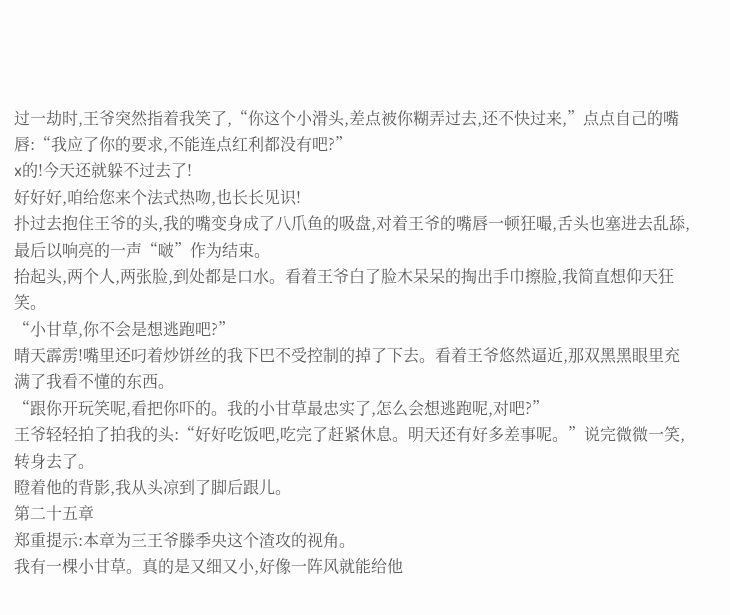过一劫时,王爷突然指着我笑了,“你这个小滑头,差点被你糊弄过去,还不快过来,”点点自己的嘴唇:“我应了你的要求,不能连点红利都没有吧?”
x的!今天还就躲不过去了!
好好好,咱给您来个法式热吻,也长长见识!
扑过去抱住王爷的头,我的嘴变身成了八爪鱼的吸盘,对着王爷的嘴唇一顿狂嘬,舌头也塞进去乱舔,最后以响亮的一声“啵”作为结束。
抬起头,两个人,两张脸,到处都是口水。看着王爷白了脸木呆呆的掏出手巾擦脸,我简直想仰天狂笑。
“小甘草,你不会是想逃跑吧?”
晴天霹雳!嘴里还叼着炒饼丝的我下巴不受控制的掉了下去。看着王爷悠然逼近,那双黑黑眼里充满了我看不懂的东西。
“跟你开玩笑呢,看把你吓的。我的小甘草最忠实了,怎么会想逃跑呢,对吧?”
王爷轻轻拍了拍我的头:“好好吃饭吧,吃完了赶紧休息。明天还有好多差事呢。”说完微微一笑,转身去了。
瞪着他的背影,我从头凉到了脚后跟儿。
第二十五章
郑重提示:本章为三王爷滕季央这个渣攻的视角。
我有一棵小甘草。真的是又细又小,好像一阵风就能给他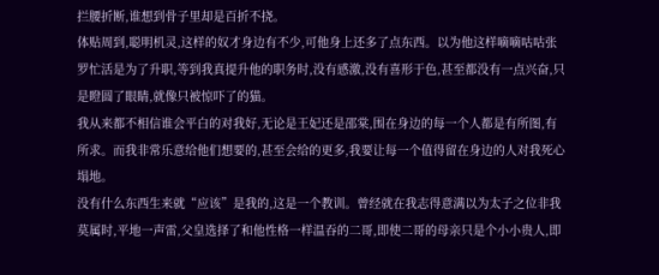拦腰折断,谁想到骨子里却是百折不挠。
体贴周到,聪明机灵,这样的奴才身边有不少,可他身上还多了点东西。以为他这样嘀嘀咕咕张罗忙活是为了升职,等到我真提升他的职务时,没有感激,没有喜形于色,甚至都没有一点兴奋,只是瞪圆了眼睛,就像只被惊吓了的猫。
我从来都不相信谁会平白的对我好,无论是王妃还是邵棠,围在身边的每一个人都是有所图,有所求。而我非常乐意给他们想要的,甚至会给的更多,我要让每一个值得留在身边的人对我死心塌地。
没有什么东西生来就“应该”是我的,这是一个教训。曾经就在我志得意满以为太子之位非我莫属时,平地一声雷,父皇选择了和他性格一样温吞的二哥,即使二哥的母亲只是个小小贵人,即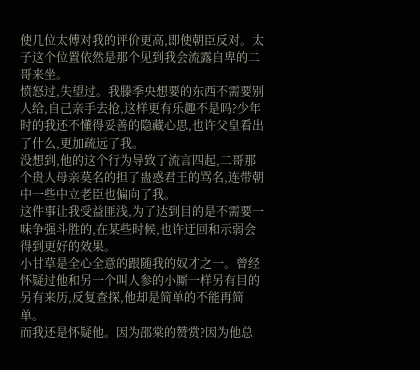使几位太傅对我的评价更高,即使朝臣反对。太子这个位置依然是那个见到我会流露自卑的二哥来坐。
愤怒过,失望过。我滕季央想要的东西不需要别人给,自己亲手去抢,这样更有乐趣不是吗?少年时的我还不懂得妥善的隐藏心思,也许父皇看出了什么,更加疏远了我。
没想到,他的这个行为导致了流言四起,二哥那个贵人母亲莫名的担了蛊惑君王的骂名,连带朝中一些中立老臣也偏向了我。
这件事让我受益匪浅,为了达到目的是不需要一味争强斗胜的,在某些时候,也许迂回和示弱会得到更好的效果。
小甘草是全心全意的跟随我的奴才之一。曾经怀疑过他和另一个叫人参的小厮一样另有目的另有来历,反复查探,他却是简单的不能再简单。
而我还是怀疑他。因为邵棠的赞赏?因为他总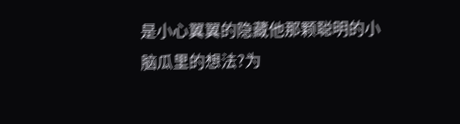是小心翼翼的隐藏他那颗聪明的小脑瓜里的想法?为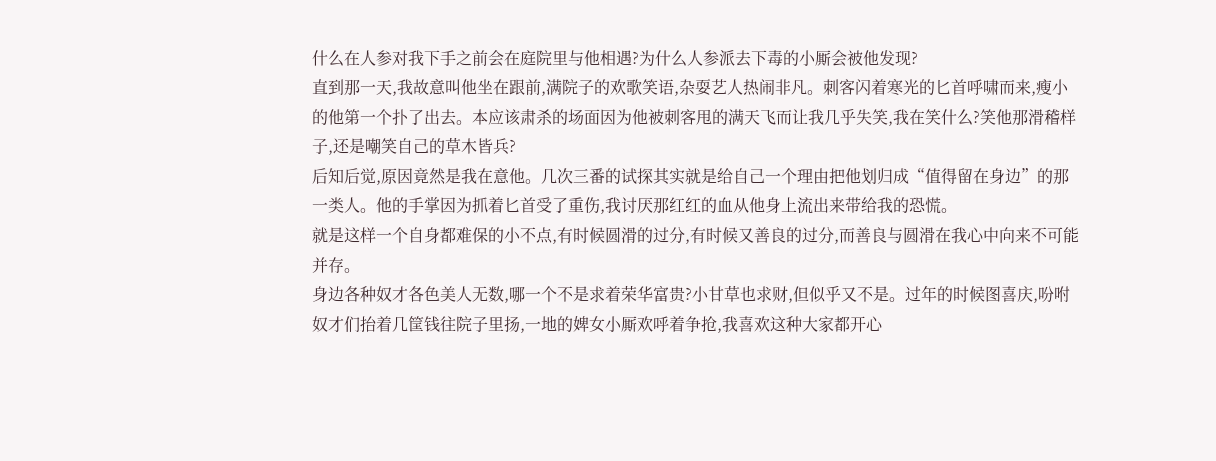什么在人参对我下手之前会在庭院里与他相遇?为什么人参派去下毒的小厮会被他发现?
直到那一天,我故意叫他坐在跟前,满院子的欢歌笑语,杂耍艺人热闹非凡。刺客闪着寒光的匕首呼啸而来,瘦小的他第一个扑了出去。本应该肃杀的场面因为他被刺客甩的满天飞而让我几乎失笑,我在笑什么?笑他那滑稽样子,还是嘲笑自己的草木皆兵?
后知后觉,原因竟然是我在意他。几次三番的试探其实就是给自己一个理由把他划归成“值得留在身边”的那一类人。他的手掌因为抓着匕首受了重伤,我讨厌那红红的血从他身上流出来带给我的恐慌。
就是这样一个自身都难保的小不点,有时候圆滑的过分,有时候又善良的过分,而善良与圆滑在我心中向来不可能并存。
身边各种奴才各色美人无数,哪一个不是求着荣华富贵?小甘草也求财,但似乎又不是。过年的时候图喜庆,吩咐奴才们抬着几筐钱往院子里扬,一地的婢女小厮欢呼着争抢,我喜欢这种大家都开心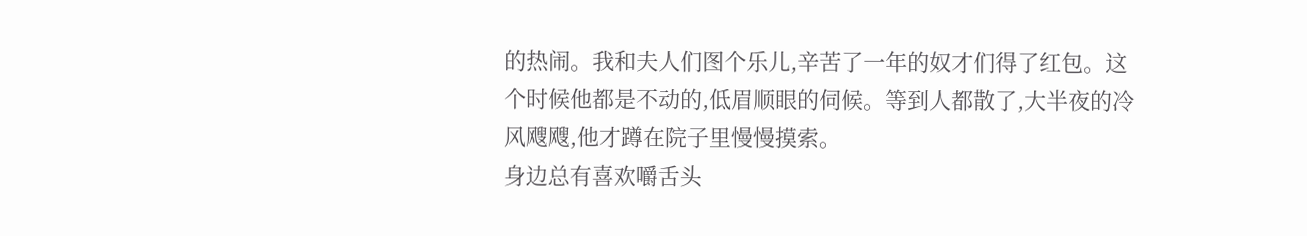的热闹。我和夫人们图个乐儿,辛苦了一年的奴才们得了红包。这个时候他都是不动的,低眉顺眼的伺候。等到人都散了,大半夜的冷风飕飕,他才蹲在院子里慢慢摸索。
身边总有喜欢嚼舌头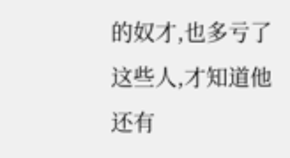的奴才,也多亏了这些人,才知道他还有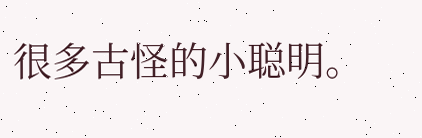很多古怪的小聪明。